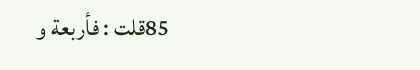85قلت : فأربعة و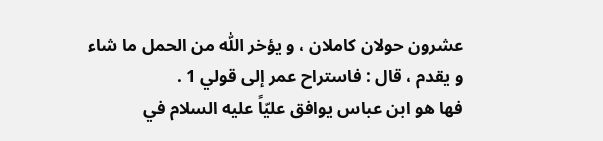عشرون حولان كاملان ، و يؤخر اللّٰه من الحمل ما شاء و يقدم ، قال : فاستراح عمر إلى قولي 1 .
فها هو ابن عباس يوافق عليّاً عليه السلام في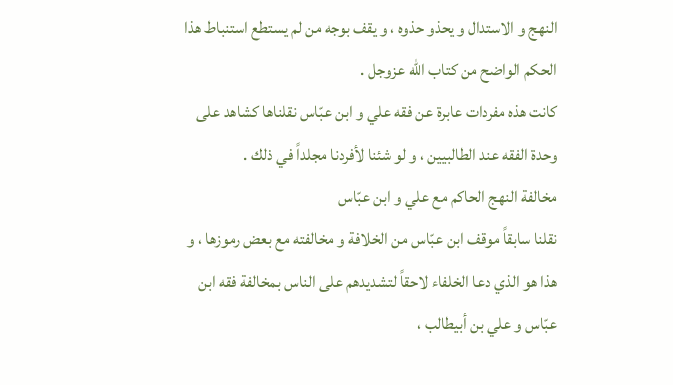النهج و الاستدال و يحذو حذوه ، و يقف بوجه من لم يستطع استنباط هذا الحكم الواضح من كتاب اللّٰه عزوجل .
كانت هذه مفردات عابرة عن فقه علي و ابن عبّاس نقلناها كشاهد على وحدة الفقه عند الطالبيين ، و لو شئنا لأفردنا مجلداً في ذلك .
مخالفة النهج الحاكم مع علي و ابن عبّاس
نقلنا سابقاً موقف ابن عبّاس من الخلافة و مخالفته مع بعض رموزها ، و هذا هو الذي دعا الخلفاء لاحقاً لتشديدهم على الناس بمخالفة فقه ابن عبّاس و علي بن أبيطالب ،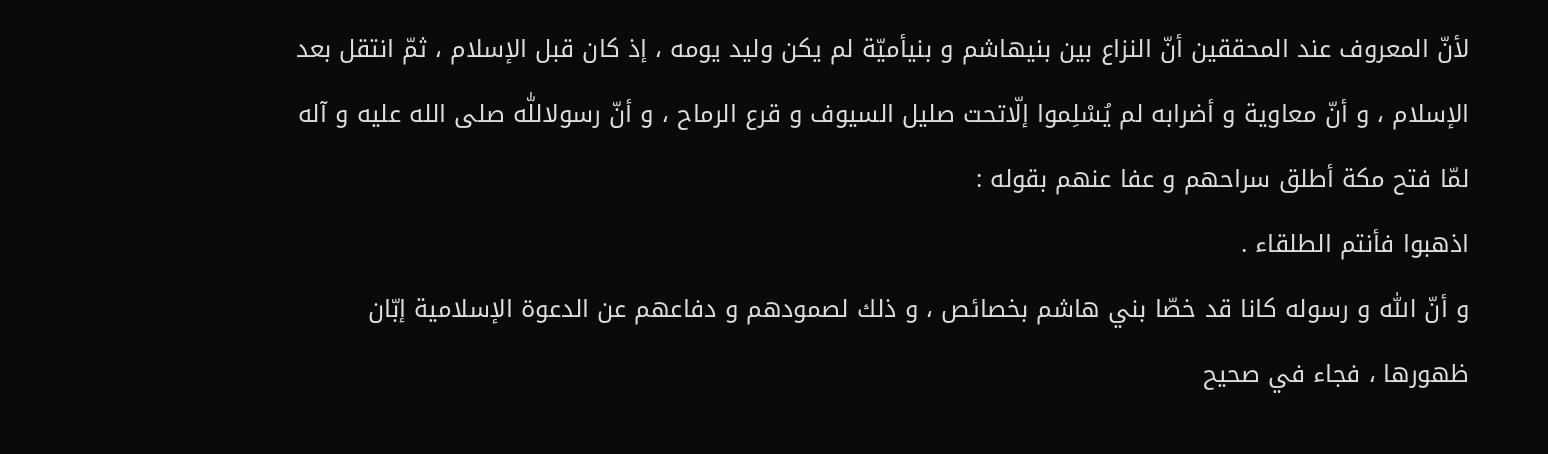لأنّ المعروف عند المحققين أنّ النزاع بين بنيهاشم و بنيأميّة لم يكن وليد يومه ، إذ كان قبل الإسلام ، ثمّ انتقل بعد الإسلام ، و أنّ معاوية و أضرابه لم يُسْلِموا إلّاتحت صليل السيوف و قرع الرماح ، و أنّ رسولاللّٰه صلى الله عليه و آله لمّا فتح مكة أطلق سراحهم و عفا عنهم بقوله :
اذهبوا فأنتم الطلقاء .
و أنّ اللّٰه و رسوله كانا قد خصّا بني هاشم بخصائص ، و ذلك لصمودهم و دفاعهم عن الدعوة الإسلامية إبّان ظهورها ، فجاء في صحيح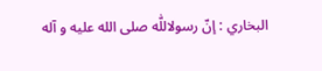البخاري : إنّ رسولاللّٰه صلى الله عليه و آله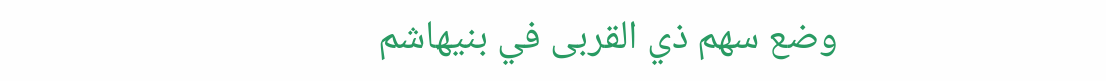وضع سهم ذي القربى في بنيهاشم